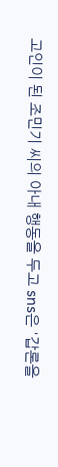고인이 된 조민기 씨의 아내 행동을 두고 sns은 '갑론을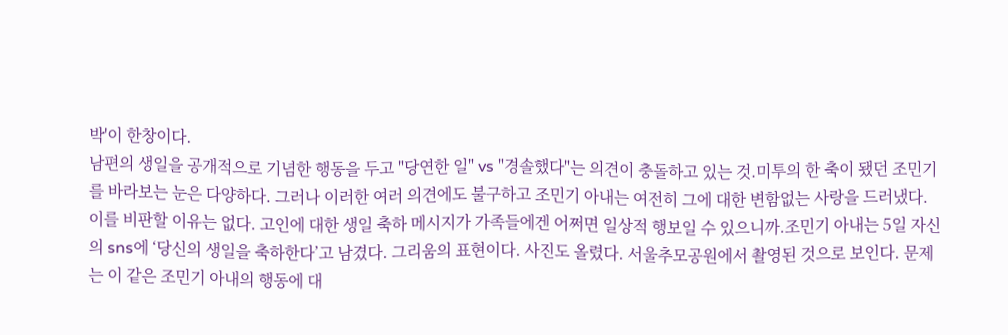박'이 한창이다.
남편의 생일을 공개적으로 기념한 행동을 두고 "당연한 일" vs "경솔했다"는 의견이 충돌하고 있는 것.미투의 한 축이 됐던 조민기를 바라보는 눈은 다양하다. 그러나 이러한 여러 의견에도 불구하고 조민기 아내는 여전히 그에 대한 변함없는 사랑을 드러냈다. 이를 비판할 이유는 없다. 고인에 대한 생일 축하 메시지가 가족들에겐 어쩌면 일상적 행보일 수 있으니까.조민기 아내는 5일 자신의 sns에 ‘당신의 생일을 축하한다’고 남겼다. 그리움의 표현이다. 사진도 올렸다. 서울추모공원에서 촬영된 것으로 보인다. 문제는 이 같은 조민기 아내의 행동에 대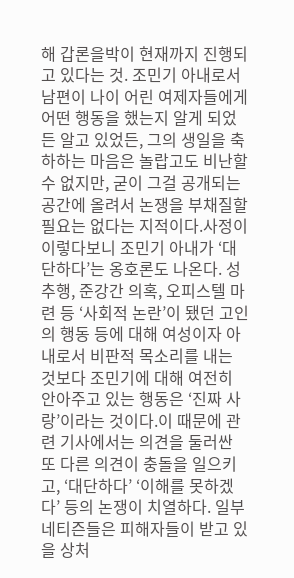해 갑론을박이 현재까지 진행되고 있다는 것. 조민기 아내로서 남편이 나이 어린 여제자들에게 어떤 행동을 했는지 알게 되었든 알고 있었든, 그의 생일을 축하하는 마음은 놀랍고도 비난할 수 없지만, 굳이 그걸 공개되는 공간에 올려서 논쟁을 부채질할 필요는 없다는 지적이다.사정이 이렇다보니 조민기 아내가 ‘대단하다’는 옹호론도 나온다. 성추행, 준강간 의혹, 오피스텔 마련 등 ‘사회적 논란’이 됐던 고인의 행동 등에 대해 여성이자 아내로서 비판적 목소리를 내는 것보다 조민기에 대해 여전히 안아주고 있는 행동은 ‘진짜 사랑’이라는 것이다.이 때문에 관련 기사에서는 의견을 둘러싼 또 다른 의견이 충돌을 일으키고, ‘대단하다’ ‘이해를 못하겠다’ 등의 논쟁이 치열하다. 일부 네티즌들은 피해자들이 받고 있을 상처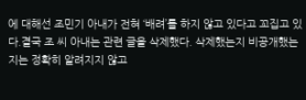에 대해선 조민기 아내가 전혀 ‘배려’를 하지 않고 있다고 꼬집고 있다.결국 조 씨 아내는 관련 글을 삭제했다. 삭제했는지 비공개했는지는 정확히 알려지지 않고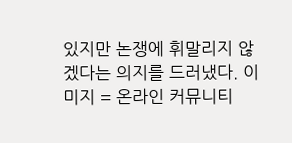있지만 논쟁에 휘말리지 않겠다는 의지를 드러냈다. 이미지 = 온라인 커뮤니티